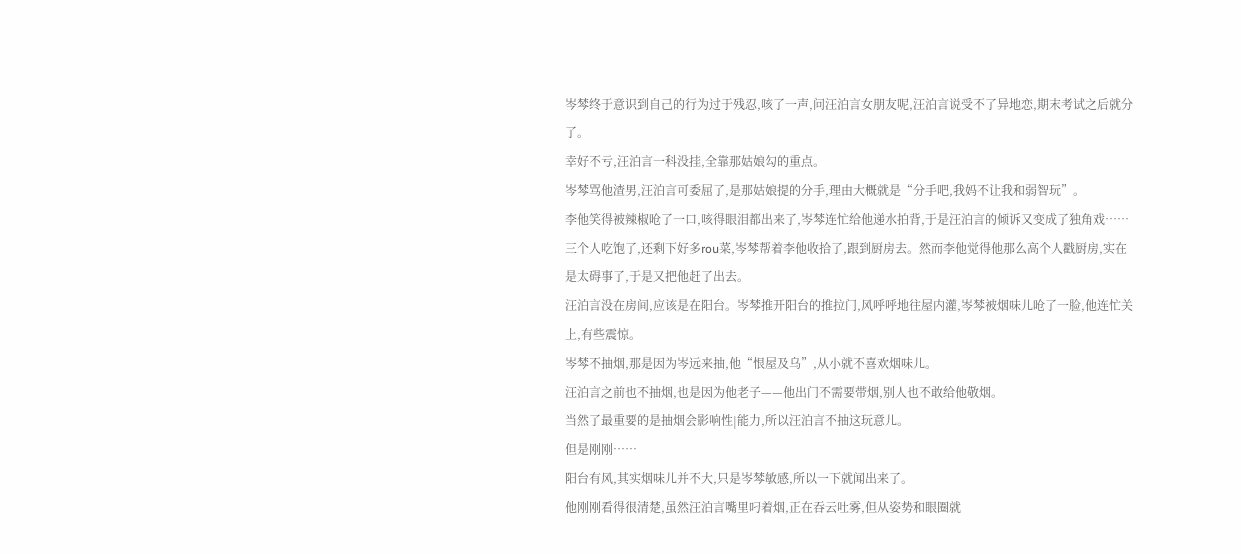岑棽终于意识到自己的行为过于残忍,咳了一声,问汪泊言女朋友呢,汪泊言说受不了异地恋,期末考试之后就分了。
幸好不亏,汪泊言一科没挂,全靠那姑娘勾的重点。
岑棽骂他渣男,汪泊言可委屈了,是那姑娘提的分手,理由大概就是“分手吧,我妈不让我和弱智玩”。
李他笑得被辣椒呛了一口,咳得眼泪都出来了,岑棽连忙给他递水拍背,于是汪泊言的倾诉又变成了独角戏……
三个人吃饱了,还剩下好多rou菜,岑棽帮着李他收拾了,跟到厨房去。然而李他觉得他那么高个人戳厨房,实在是太碍事了,于是又把他赶了出去。
汪泊言没在房间,应该是在阳台。岑棽推开阳台的推拉门,风呼呼地往屋内灌,岑棽被烟味儿呛了一脸,他连忙关上,有些震惊。
岑棽不抽烟,那是因为岑远来抽,他“恨屋及乌”,从小就不喜欢烟味儿。
汪泊言之前也不抽烟,也是因为他老子——他出门不需要带烟,别人也不敢给他敬烟。
当然了最重要的是抽烟会影响性|能力,所以汪泊言不抽这玩意儿。
但是刚刚……
阳台有风,其实烟味儿并不大,只是岑棽敏感,所以一下就闻出来了。
他刚刚看得很清楚,虽然汪泊言嘴里叼着烟,正在吞云吐雾,但从姿势和眼圈就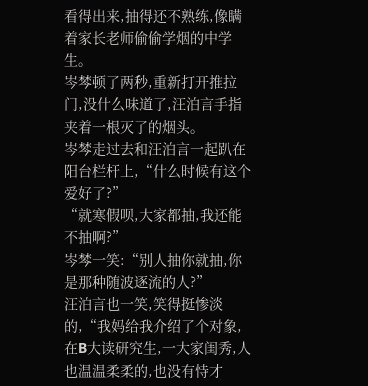看得出来,抽得还不熟练,像瞒着家长老师偷偷学烟的中学生。
岑棽顿了两秒,重新打开推拉门,没什么味道了,汪泊言手指夹着一根灭了的烟头。
岑棽走过去和汪泊言一起趴在阳台栏杆上,“什么时候有这个爱好了?”
“就寒假呗,大家都抽,我还能不抽啊?”
岑棽一笑:“别人抽你就抽,你是那种随波逐流的人?”
汪泊言也一笑,笑得挺惨淡的,“我妈给我介绍了个对象,在B大读研究生,一大家闺秀,人也温温柔柔的,也没有恃才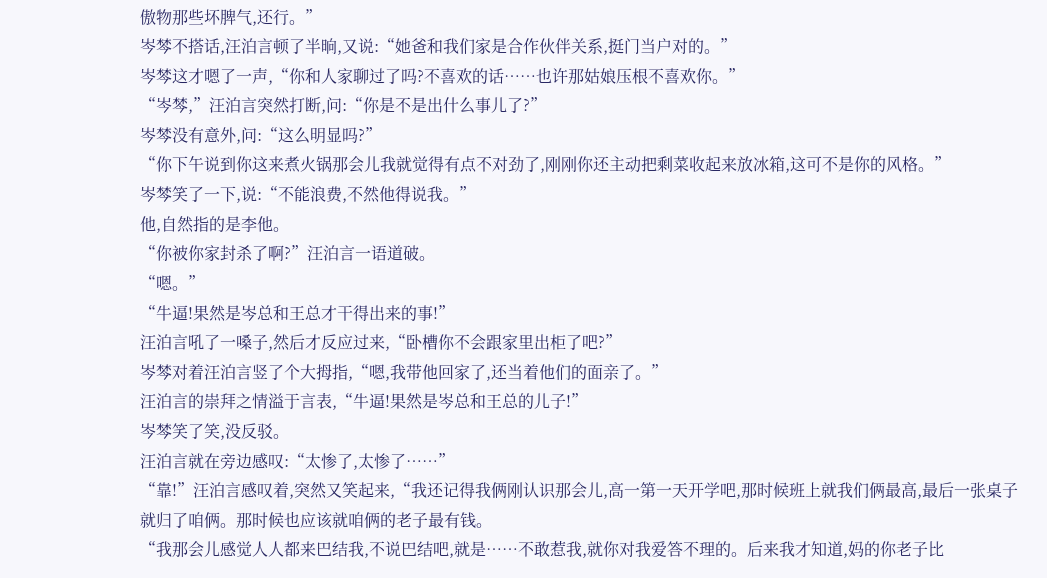傲物那些坏脾气,还行。”
岑棽不搭话,汪泊言顿了半晌,又说:“她爸和我们家是合作伙伴关系,挺门当户对的。”
岑棽这才嗯了一声,“你和人家聊过了吗?不喜欢的话……也许那姑娘压根不喜欢你。”
“岑棽,”汪泊言突然打断,问:“你是不是出什么事儿了?”
岑棽没有意外,问:“这么明显吗?”
“你下午说到你这来煮火锅那会儿我就觉得有点不对劲了,刚刚你还主动把剩菜收起来放冰箱,这可不是你的风格。”
岑棽笑了一下,说:“不能浪费,不然他得说我。”
他,自然指的是李他。
“你被你家封杀了啊?”汪泊言一语道破。
“嗯。”
“牛逼!果然是岑总和王总才干得出来的事!”
汪泊言吼了一嗓子,然后才反应过来,“卧槽你不会跟家里出柜了吧?”
岑棽对着汪泊言竖了个大拇指,“嗯,我带他回家了,还当着他们的面亲了。”
汪泊言的崇拜之情溢于言表,“牛逼!果然是岑总和王总的儿子!”
岑棽笑了笑,没反驳。
汪泊言就在旁边感叹:“太惨了,太惨了……”
“靠!”汪泊言感叹着,突然又笑起来,“我还记得我俩刚认识那会儿,高一第一天开学吧,那时候班上就我们俩最高,最后一张桌子就归了咱俩。那时候也应该就咱俩的老子最有钱。
“我那会儿感觉人人都来巴结我,不说巴结吧,就是……不敢惹我,就你对我爱答不理的。后来我才知道,妈的你老子比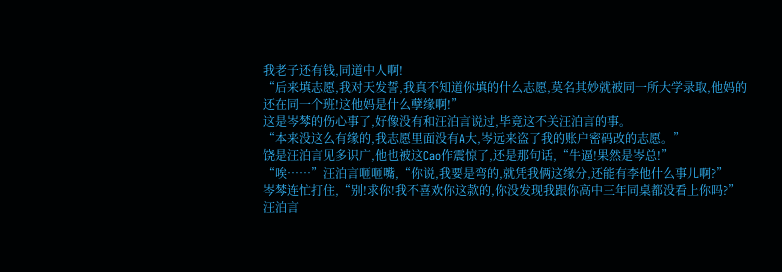我老子还有钱,同道中人啊!
“后来填志愿,我对天发誓,我真不知道你填的什么志愿,莫名其妙就被同一所大学录取,他妈的还在同一个班!这他妈是什么孽缘啊!”
这是岑棽的伤心事了,好像没有和汪泊言说过,毕竟这不关汪泊言的事。
“本来没这么有缘的,我志愿里面没有A大,岑远来盗了我的账户密码改的志愿。”
饶是汪泊言见多识广,他也被这Cao作震惊了,还是那句话,“牛逼!果然是岑总!”
“唉……”汪泊言咂咂嘴,“你说,我要是弯的,就凭我俩这缘分,还能有李他什么事儿啊?”
岑棽连忙打住,“别!求你!我不喜欢你这款的,你没发现我跟你高中三年同桌都没看上你吗?”
汪泊言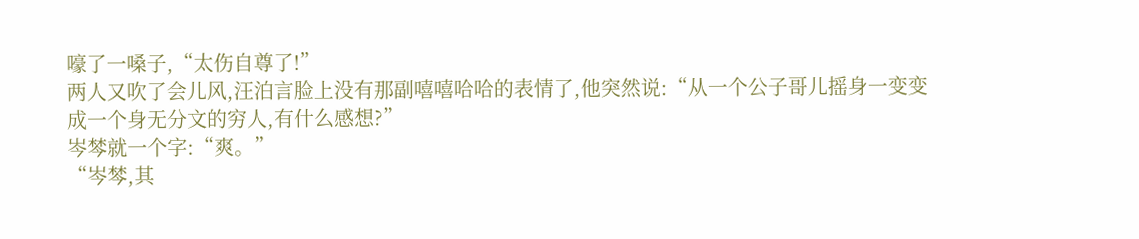嚎了一嗓子,“太伤自尊了!”
两人又吹了会儿风,汪泊言脸上没有那副嘻嘻哈哈的表情了,他突然说:“从一个公子哥儿摇身一变变成一个身无分文的穷人,有什么感想?”
岑棽就一个字:“爽。”
“岑棽,其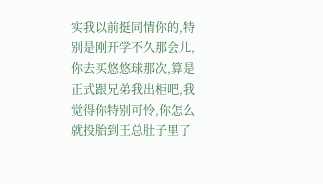实我以前挺同情你的,特别是刚开学不久那会儿,你去买悠悠球那次,算是正式跟兄弟我出柜吧,我觉得你特别可怜,你怎么就投胎到王总肚子里了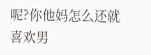呢?你他妈怎么还就喜欢男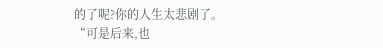的了呢?你的人生太悲剧了。
“可是后来,也